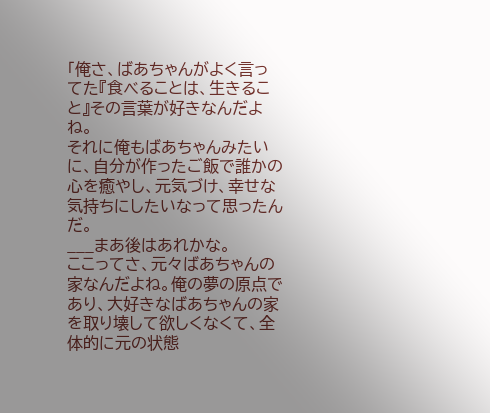「俺さ、ばあちゃんがよく言ってた『食べることは、生きること』その言葉が好きなんだよね。
それに俺もばあちゃんみたいに、自分が作ったご飯で誰かの心を癒やし、元気づけ、幸せな気持ちにしたいなって思ったんだ。
___まあ後はあれかな。
ここってさ、元々ばあちゃんの家なんだよね。俺の夢の原点であり、大好きなばあちゃんの家を取り壊して欲しくなくて、全体的に元の状態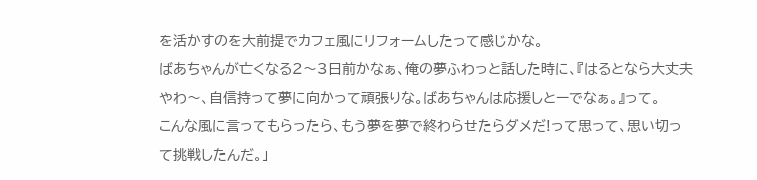を活かすのを大前提でカフェ風にリフォームしたって感じかな。
ばあちゃんが亡くなる2〜3日前かなぁ、俺の夢ふわっと話した時に、『はるとなら大丈夫やわ〜、自信持って夢に向かって頑張りな。ばあちゃんは応援しとーでなぁ。』って。
こんな風に言ってもらったら、もう夢を夢で終わらせたらダメだ!って思って、思い切って挑戦したんだ。」